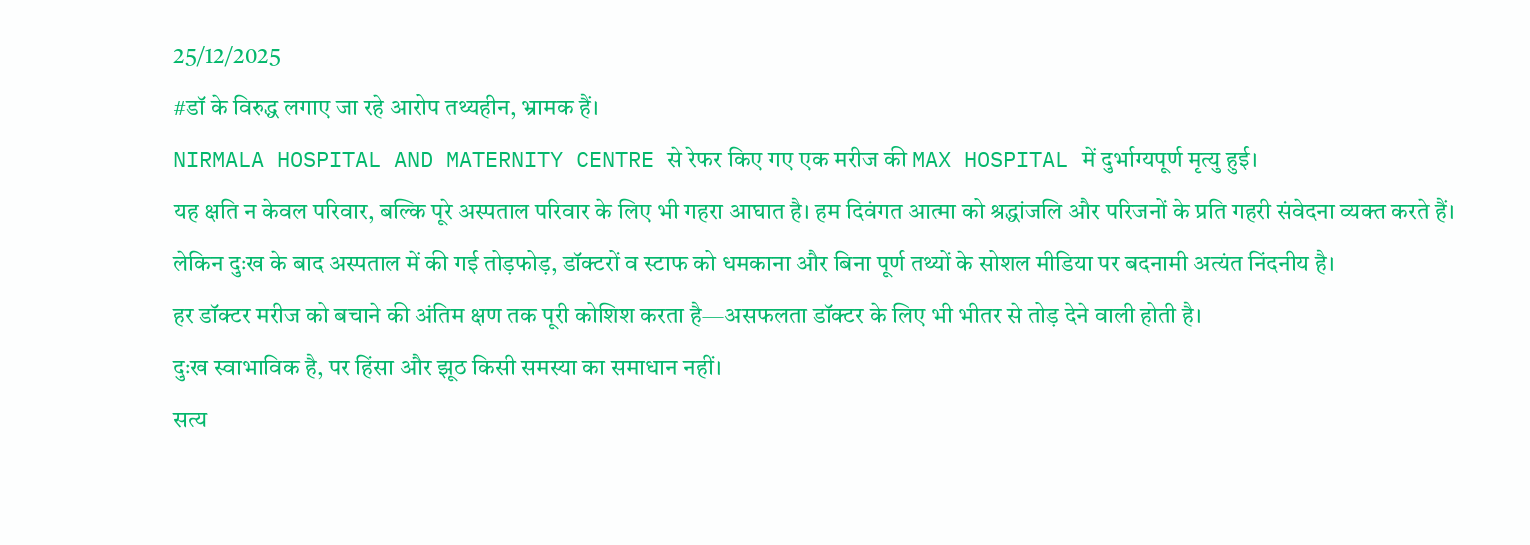25/12/2025
#डॉ के विरुद्ध लगाए जा रहे आरोप तथ्यहीन, भ्रामक हैं।
NIRMALA HOSPITAL AND MATERNITY CENTRE से रेफर किए गए एक मरीज की MAX HOSPITAL में दुर्भाग्यपूर्ण मृत्यु हुई।
यह क्षति न केवल परिवार, बल्कि पूरे अस्पताल परिवार के लिए भी गहरा आघात है। हम दिवंगत आत्मा को श्रद्धांजलि और परिजनों के प्रति गहरी संवेदना व्यक्त करते हैं।
लेकिन दुःख के बाद अस्पताल में की गई तोड़फोड़, डॉक्टरों व स्टाफ को धमकाना और बिना पूर्ण तथ्यों के सोशल मीडिया पर बदनामी अत्यंत निंदनीय है।
हर डॉक्टर मरीज को बचाने की अंतिम क्षण तक पूरी कोशिश करता है—असफलता डॉक्टर के लिए भी भीतर से तोड़ देने वाली होती है।
दुःख स्वाभाविक है, पर हिंसा और झूठ किसी समस्या का समाधान नहीं।
सत्य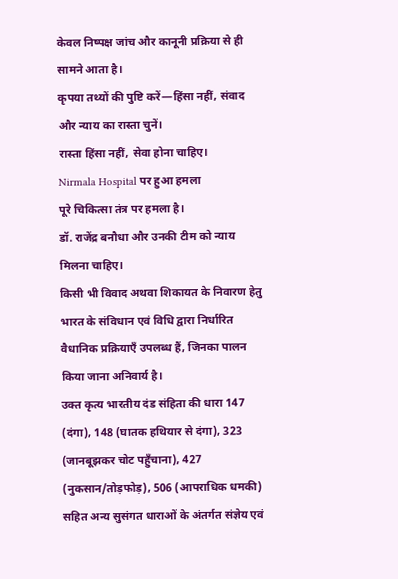केवल निष्पक्ष जांच और कानूनी प्रक्रिया से ही सामने आता है।
कृपया तथ्यों की पुष्टि करें—हिंसा नहीं, संवाद और न्याय का रास्ता चुनें।
रास्ता हिंसा नहीं, सेवा होना चाहिए।
Nirmala Hospital पर हुआ हमला
पूरे चिकित्सा तंत्र पर हमला है।
डॉ. राजेंद्र बनौधा और उनकी टीम को न्याय मिलना चाहिए।
किसी भी विवाद अथवा शिकायत के निवारण हेतु भारत के संविधान एवं विधि द्वारा निर्धारित वैधानिक प्रक्रियाएँ उपलब्ध हैं, जिनका पालन किया जाना अनिवार्य है।
उक्त कृत्य भारतीय दंड संहिता की धारा 147 (दंगा), 148 (घातक हथियार से दंगा), 323 (जानबूझकर चोट पहुँचाना), 427 (नुकसान/तोड़फोड़), 506 (आपराधिक धमकी) सहित अन्य सुसंगत धाराओं के अंतर्गत संज्ञेय एवं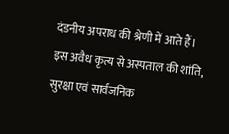दंडनीय अपराध की श्रेणी में आते हैं।
इस अवैध कृत्य से अस्पताल की शांति, सुरक्षा एवं सार्वजनिक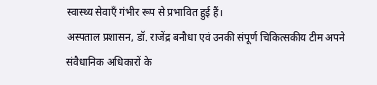स्वास्थ्य सेवाएँ गंभीर रूप से प्रभावित हुई हैं।
अस्पताल प्रशासन, डॉ. राजेंद्र बनौधा एवं उनकी संपूर्ण चिकित्सकीय टीम अपने संवैधानिक अधिकारों के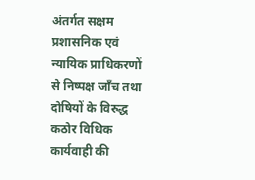अंतर्गत सक्षम प्रशासनिक एवं न्यायिक प्राधिकरणों से निष्पक्ष जाँच तथा दोषियों के विरुद्ध कठोर विधिक कार्यवाही की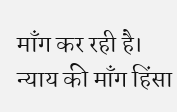माँग कर रही है।
न्याय की माँग हिंसा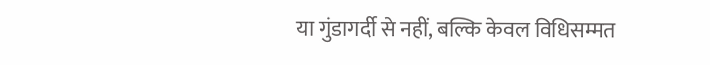या गुंडागर्दी से नहीं, बल्कि केवल विधिसम्मत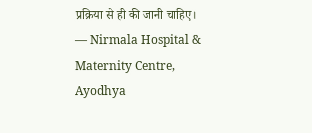प्रक्रिया से ही की जानी चाहिए।
— Nirmala Hospital & Maternity Centre, Ayodhya